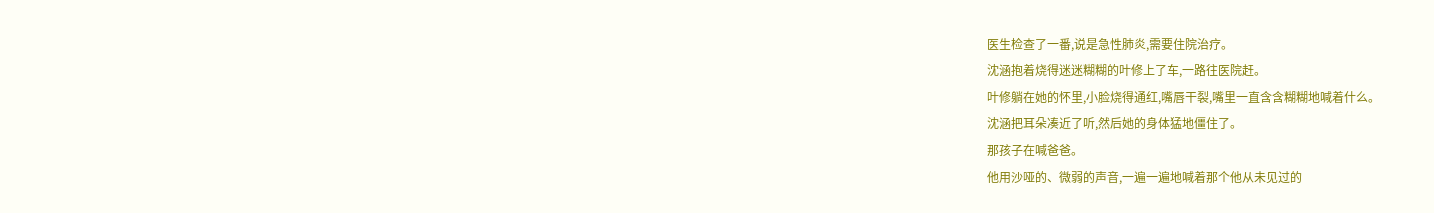医生检查了一番,说是急性肺炎,需要住院治疗。
沈涵抱着烧得迷迷糊糊的叶修上了车,一路往医院赶。
叶修躺在她的怀里,小脸烧得通红,嘴唇干裂,嘴里一直含含糊糊地喊着什么。
沈涵把耳朵凑近了听,然后她的身体猛地僵住了。
那孩子在喊爸爸。
他用沙哑的、微弱的声音,一遍一遍地喊着那个他从未见过的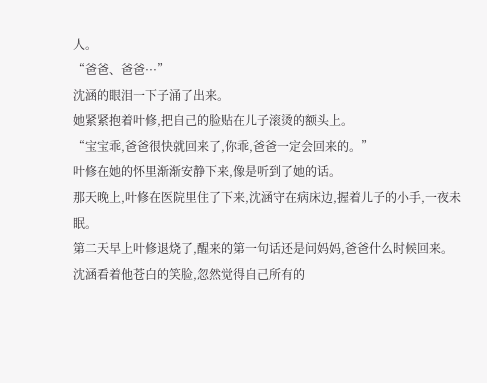人。
“爸爸、爸爸···”
沈涵的眼泪一下子涌了出来。
她紧紧抱着叶修,把自己的脸贴在儿子滚烫的额头上。
“宝宝乖,爸爸很快就回来了,你乖,爸爸一定会回来的。”
叶修在她的怀里渐渐安静下来,像是听到了她的话。
那天晚上,叶修在医院里住了下来,沈涵守在病床边,握着儿子的小手,一夜未眠。
第二天早上叶修退烧了,醒来的第一句话还是问妈妈,爸爸什么时候回来。
沈涵看着他苍白的笑脸,忽然觉得自己所有的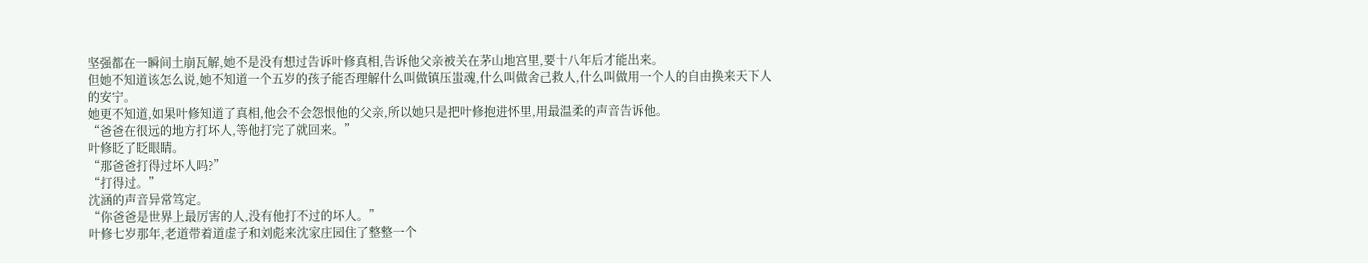坚强都在一瞬间土崩瓦解,她不是没有想过告诉叶修真相,告诉他父亲被关在茅山地宫里,要十八年后才能出来。
但她不知道该怎么说,她不知道一个五岁的孩子能否理解什么叫做镇压蚩魂,什么叫做舍己救人,什么叫做用一个人的自由换来天下人的安宁。
她更不知道,如果叶修知道了真相,他会不会怨恨他的父亲,所以她只是把叶修抱进怀里,用最温柔的声音告诉他。
“爸爸在很远的地方打坏人,等他打完了就回来。”
叶修眨了眨眼睛。
“那爸爸打得过坏人吗?”
“打得过。”
沈涵的声音异常笃定。
“你爸爸是世界上最厉害的人,没有他打不过的坏人。”
叶修七岁那年,老道带着道虚子和刘彪来沈家庄园住了整整一个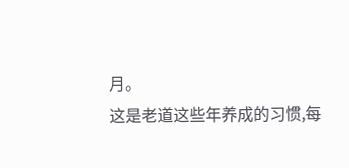月。
这是老道这些年养成的习惯,每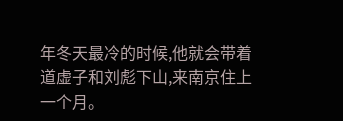年冬天最冷的时候,他就会带着道虚子和刘彪下山,来南京住上一个月。